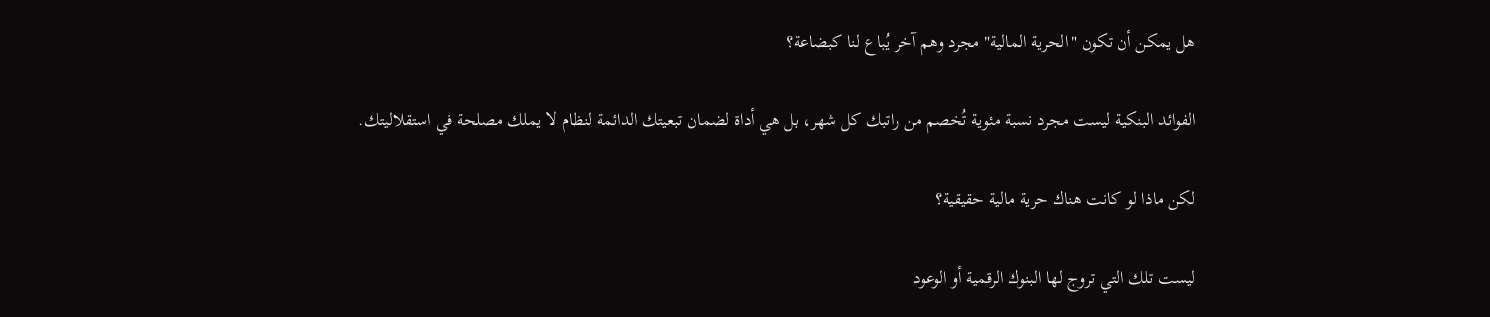هل يمكن أن تكون "الحرية المالية" مجرد وهم آخر يُباع لنا كبضاعة؟

الفوائد البنكية ليست مجرد نسبة مئوية تُخصم من راتبك كل شهر، بل هي أداة لضمان تبعيتك الدائمة لنظام لا يملك مصلحة في استقلاليتك.

لكن ماذا لو كانت هناك حرية مالية حقيقية؟

ليست تلك التي تروج لها البنوك الرقمية أو الوعود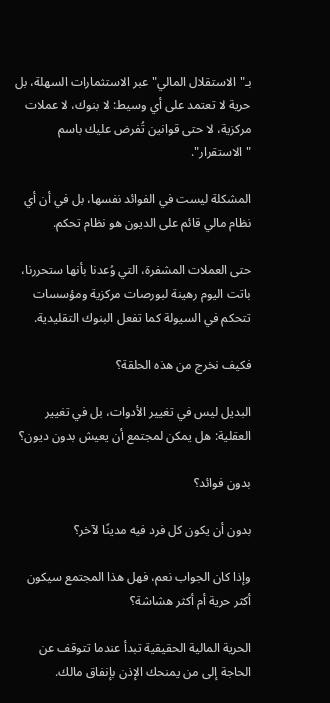بـ"الاستقلال المالي" عبر الاستثمارات السهلة، بل حرية لا تعتمد على أي وسيط: لا بنوك، لا عملات مركزية، لا حتى قوانين تُفرض عليك باسم "الاستقرار".

المشكلة ليست في الفوائد نفسها، بل في أن أي نظام مالي قائم على الديون هو نظام تحكم.

حتى العملات المشفرة، التي وُعدنا بأنها ستحررنا، باتت اليوم رهينة لبورصات مركزية ومؤسسات تتحكم في السيولة كما تفعل البنوك التقليدية.

فكيف نخرج من هذه الحلقة؟

البديل ليس في تغيير الأدوات، بل في تغيير العقلية: هل يمكن لمجتمع أن يعيش بدون ديون؟

بدون فوائد؟

بدون أن يكون كل فرد فيه مدينًا لآخر؟

وإذا كان الجواب نعم، فهل هذا المجتمع سيكون أكثر حرية أم أكثر هشاشة؟

الحرية المالية الحقيقية تبدأ عندما تتوقف عن الحاجة إلى من يمنحك الإذن بإنفاق مالك.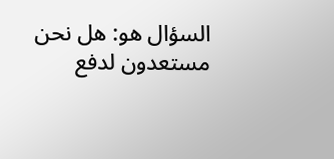السؤال هو: هل نحن مستعدون لدفع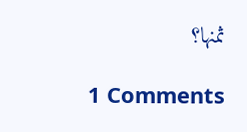ثمنها؟

1 Comments